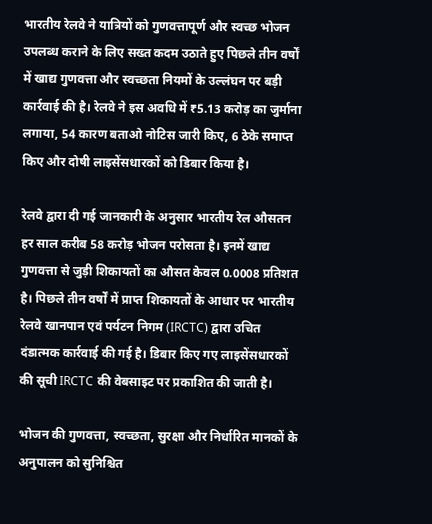भारतीय रेलवे ने यात्रियों को गुणवत्तापूर्ण और स्वच्छ भोजन उपलब्ध कराने के लिए सख्त कदम उठाते हुए पिछले तीन वर्षों में खाद्य गुणवत्ता और स्वच्छता नियमों के उल्लंघन पर बड़ी कार्रवाई की है। रेलवे ने इस अवधि में ₹5.13 करोड़ का जुर्माना लगाया, 54 कारण बताओ नोटिस जारी किए, 6 ठेके समाप्त किए और दोषी लाइसेंसधारकों को डिबार किया है।

रेलवे द्वारा दी गई जानकारी के अनुसार भारतीय रेल औसतन हर साल करीब 58 करोड़ भोजन परोसता है। इनमें खाद्य गुणवत्ता से जुड़ी शिकायतों का औसत केवल 0.0008 प्रतिशत है। पिछले तीन वर्षों में प्राप्त शिकायतों के आधार पर भारतीय रेलवे खानपान एवं पर्यटन निगम (IRCTC) द्वारा उचित दंडात्मक कार्रवाई की गई है। डिबार किए गए लाइसेंसधारकों की सूची IRCTC की वेबसाइट पर प्रकाशित की जाती है।

भोजन की गुणवत्ता, स्वच्छता, सुरक्षा और निर्धारित मानकों के अनुपालन को सुनिश्चित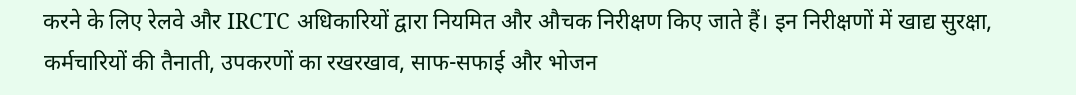करने के लिए रेलवे और IRCTC अधिकारियों द्वारा नियमित और औचक निरीक्षण किए जाते हैं। इन निरीक्षणों में खाद्य सुरक्षा, कर्मचारियों की तैनाती, उपकरणों का रखरखाव, साफ-सफाई और भोजन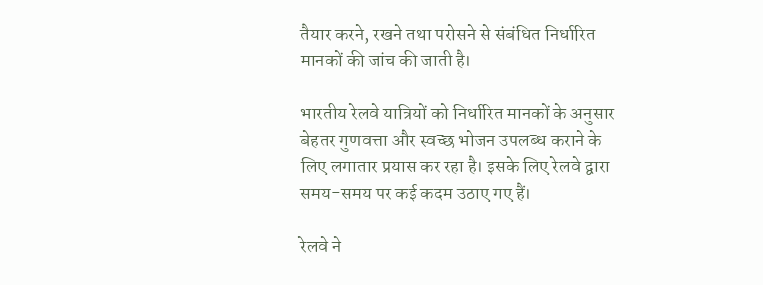तैयार करने, रखने तथा परोसने से संबंधित निर्धारित मानकों की जांच की जाती है।

भारतीय रेलवे यात्रियों को निर्धारित मानकों के अनुसार बेहतर गुणवत्ता और स्वच्छ भोजन उपलब्ध कराने के लिए लगातार प्रयास कर रहा है। इसके लिए रेलवे द्वारा समय-समय पर कई कदम उठाए गए हैं।

रेलवे ने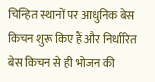चिन्हित स्थानों पर आधुनिक बेस किचन शुरू किए हैं और निर्धारित बेस किचन से ही भोजन की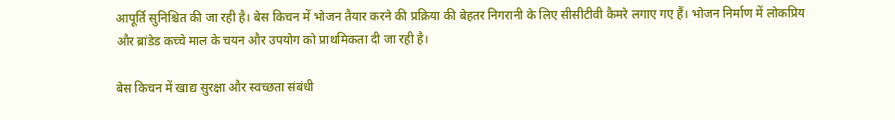आपूर्ति सुनिश्चित की जा रही है। बेस किचन में भोजन तैयार करने की प्रक्रिया की बेहतर निगरानी के लिए सीसीटीवी कैमरे लगाए गए हैं। भोजन निर्माण में लोकप्रिय और ब्रांडेड कच्चे माल के चयन और उपयोग को प्राथमिकता दी जा रही है।

बेस किचन में खाद्य सुरक्षा और स्वच्छता संबंधी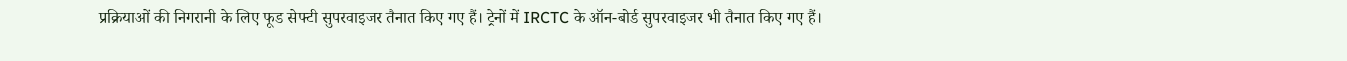प्रक्रियाओं की निगरानी के लिए फूड सेफ्टी सुपरवाइजर तैनात किए गए हैं। ट्रेनों में IRCTC के ऑन-बोर्ड सुपरवाइजर भी तैनात किए गए हैं।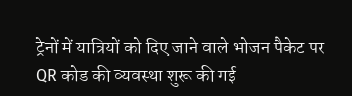ट्रेनों में यात्रियों को दिए जाने वाले भोजन पैकेट पर QR कोड की व्यवस्था शुरू की गई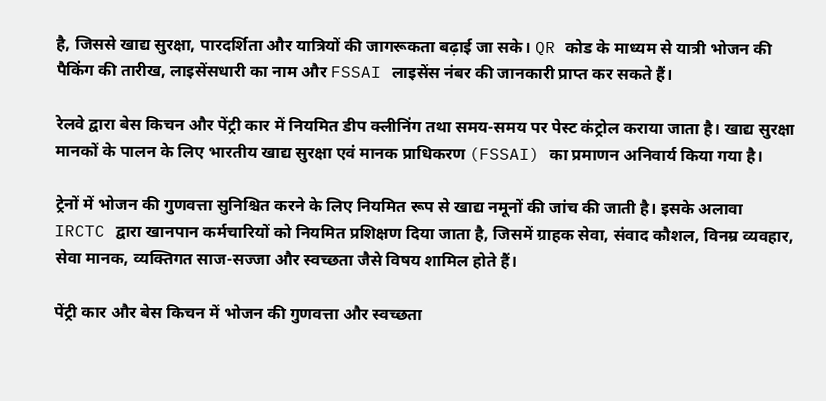है, जिससे खाद्य सुरक्षा, पारदर्शिता और यात्रियों की जागरूकता बढ़ाई जा सके। QR कोड के माध्यम से यात्री भोजन की पैकिंग की तारीख, लाइसेंसधारी का नाम और FSSAI लाइसेंस नंबर की जानकारी प्राप्त कर सकते हैं।

रेलवे द्वारा बेस किचन और पेंट्री कार में नियमित डीप क्लीनिंग तथा समय-समय पर पेस्ट कंट्रोल कराया जाता है। खाद्य सुरक्षा मानकों के पालन के लिए भारतीय खाद्य सुरक्षा एवं मानक प्राधिकरण (FSSAI) का प्रमाणन अनिवार्य किया गया है।

ट्रेनों में भोजन की गुणवत्ता सुनिश्चित करने के लिए नियमित रूप से खाद्य नमूनों की जांच की जाती है। इसके अलावा IRCTC द्वारा खानपान कर्मचारियों को नियमित प्रशिक्षण दिया जाता है, जिसमें ग्राहक सेवा, संवाद कौशल, विनम्र व्यवहार, सेवा मानक, व्यक्तिगत साज-सज्जा और स्वच्छता जैसे विषय शामिल होते हैं।

पेंट्री कार और बेस किचन में भोजन की गुणवत्ता और स्वच्छता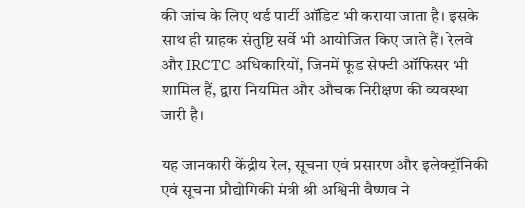की जांच के लिए थर्ड पार्टी ऑडिट भी कराया जाता है। इसके साथ ही ग्राहक संतुष्टि सर्वे भी आयोजित किए जाते हैं। रेलवे और IRCTC अधिकारियों, जिनमें फूड सेफ्टी ऑफिसर भी शामिल हैं, द्वारा नियमित और औचक निरीक्षण की व्यवस्था जारी है।

यह जानकारी केंद्रीय रेल, सूचना एवं प्रसारण और इलेक्ट्रॉनिकी एवं सूचना प्रौद्योगिकी मंत्री श्री अश्विनी वैष्णव ने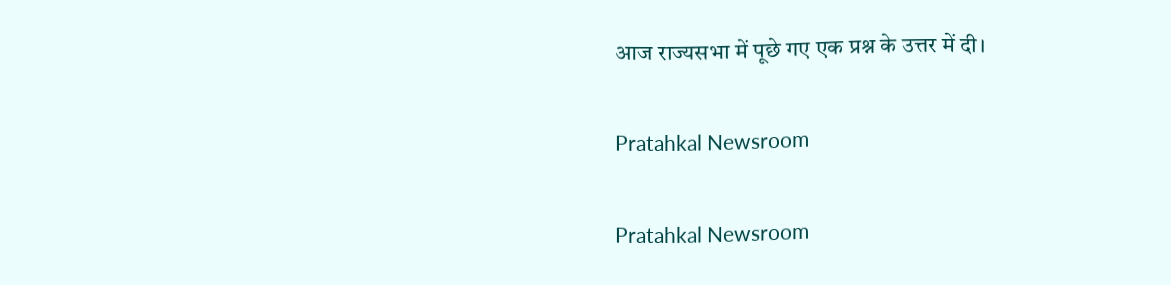आज राज्यसभा में पूछे गए एक प्रश्न के उत्तर में दी।

Pratahkal Newsroom

Pratahkal Newsroom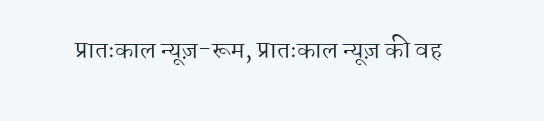प्रातःकाल न्यूज़-रूम, प्रातःकाल न्यूज़ की वह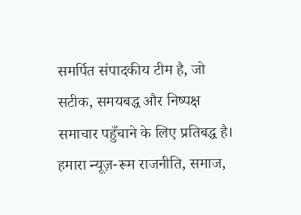समर्पित संपादकीय टीम है, जो सटीक, समयबद्ध और निष्पक्ष समाचार पहुँचाने के लिए प्रतिबद्ध है। हमारा न्यूज़-रूम राजनीति, समाज,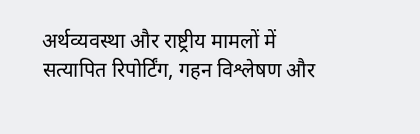अर्थव्यवस्था और राष्ट्रीय मामलों में सत्यापित रिपोर्टिंग, गहन विश्लेषण और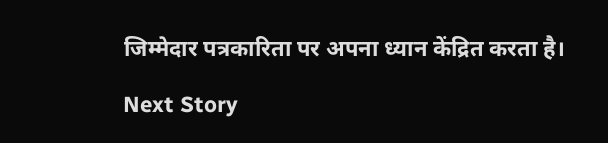जिम्मेदार पत्रकारिता पर अपना ध्यान केंद्रित करता है।

Next Story